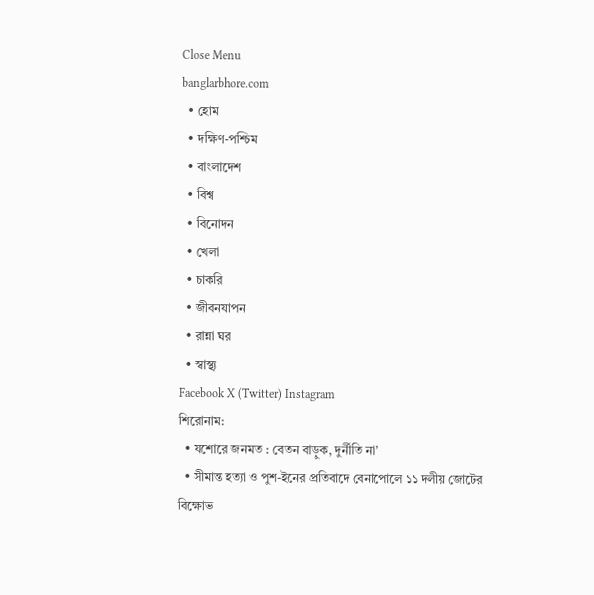Close Menu
banglarbhore.com
  • হোম
  • দক্ষিণ-পশ্চিম
  • বাংলাদেশ
  • বিশ্ব
  • বিনোদন
  • খেলা
  • চাকরি
  • জীবনযাপন
  • রান্না ঘর
  • স্বাস্থ্য
Facebook X (Twitter) Instagram
শিরোনাম:
  • যশোরে জনমত : বেতন বাড়ুক, দুর্নীতি না’
  • সীমান্ত হত্যা ও পুশ-ইনের প্রতিবাদে বেনাপোলে ১১ দলীয় জোটের বিক্ষোভ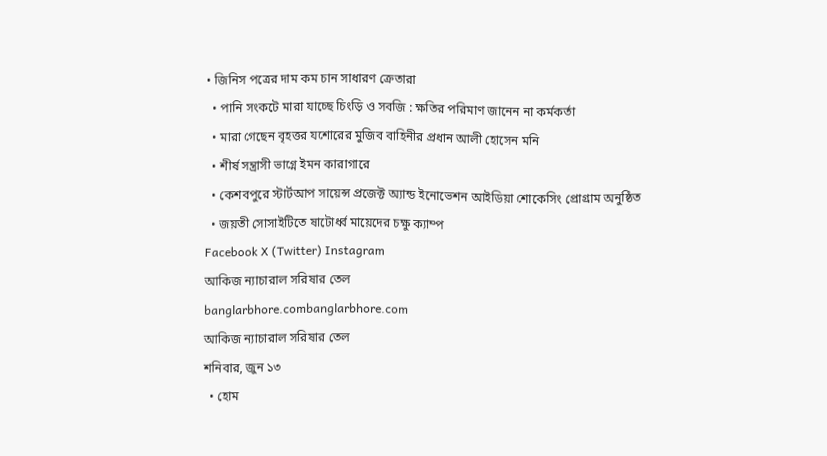• জিনিস পত্রের দাম কম চান সাধারণ ক্রেতারা
  • পানি সংকটে মারা যাচ্ছে চিংড়ি ও সবজি : ক্ষতির পরিমাণ জানেন না কর্মকর্তা
  • মারা গেছেন বৃহত্তর যশোরের মুজিব বাহিনীর প্রধান আলী হোসেন মনি
  • শীর্ষ সন্ত্রাসী ভাগ্নে ইমন কারাগারে
  • কেশবপুরে স্টার্টআপ সায়েন্স প্রজেক্ট অ্যান্ড ইনোভেশন আইডিয়া শোকেসিং প্রোগ্রাম অনুষ্ঠিত
  • জয়তী সোসাইটিতে ষাটোর্ধ্ব মায়েদের চক্ষু ক্যাম্প
Facebook X (Twitter) Instagram
আকিজ ন্যাচারাল সরিষার তেল
banglarbhore.combanglarbhore.com
আকিজ ন্যাচারাল সরিষার তেল
শনিবার, জুন ১৩
  • হোম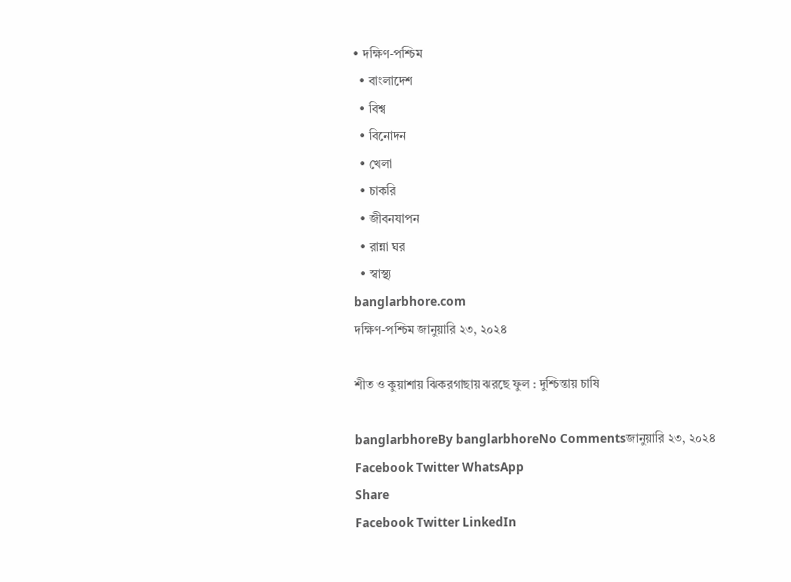• দক্ষিণ-পশ্চিম
  • বাংলাদেশ
  • বিশ্ব
  • বিনোদন
  • খেলা
  • চাকরি
  • জীবনযাপন
  • রান্না ঘর
  • স্বাস্থ্য
banglarbhore.com
দক্ষিণ-পশ্চিম জানুয়ারি ২৩, ২০২৪

শীত ও কুয়াশায় ঝিকরগাছায় ঝরছে ফুল : দুশ্চিন্তায় চাষি

banglarbhoreBy banglarbhoreNo Commentsজানুয়ারি ২৩, ২০২৪
Facebook Twitter WhatsApp
Share
Facebook Twitter LinkedIn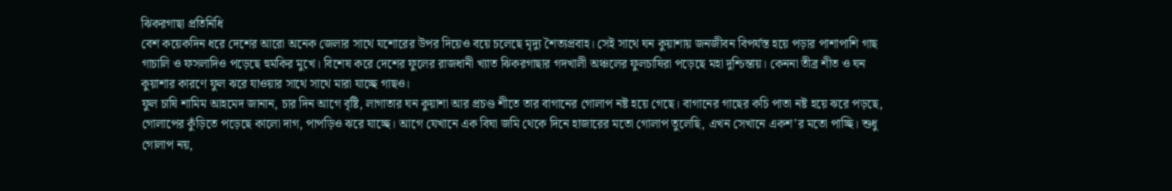ঝিকরগাছা প্রতিনিধি
বেশ কয়েকদিন ধরে দেশের আরো অনেক জেলার সাথে যশোরের উপর দিয়েও বয়ে চলেছে মৃদ্যু শৈত্যপ্রবাহ। সেই সাথে ঘন কুয়াশায় জনজীবন বিপর্যস্ত হয়ে পড়ার পাশাপাশি গাছ গাচালি ও ফসলাদিও পড়েছে হুমকির মুখে। বিশেষ করে দেশের ফুলের রাজধানী খ্যাত ঝিকরগাছার গদখালী অঞ্চলের ফুলচাষিরা পড়েছে মহা দুশ্চিন্তায়। কেননা তীব্র শীত ও ঘন কুয়াশার কারণে ফুল ঝরে যাওয়ার সাথে সাথে মারা যাচ্ছে গাছও।
ফুল চাষি শামিম আহমেদ জানান, চার দিন আগে বৃষ্টি, লাগাতার ঘন কুয়াশা আর প্রচণ্ড শীতে তার বাগানের গোলাপ নষ্ট হয়ে গেছে। বাগানের গাছের কচি পাতা নষ্ট হয়ে ঝরে পড়ছে, গোলাপের কুঁড়িতে পড়েছে কালো দাগ, পাপড়িও ঝরে যাচ্ছে। আগে যেখানে এক বিঘা জমি থেকে দিনে হাজারের মতো গোলাপ তুলেছি, এখন সেখানে একশ’র মতো পাচ্ছি। শুধু গোলাপ নয়,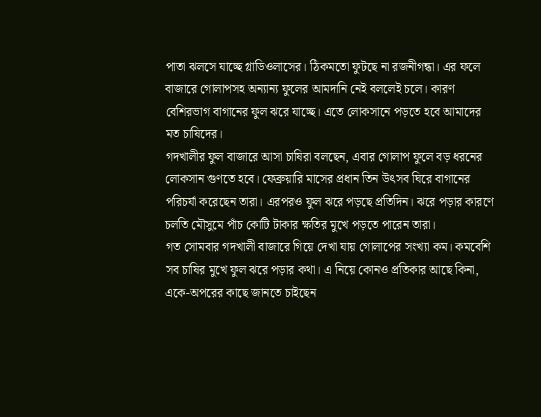পাতা ঝলসে যাচ্ছে গ্লাডিওলাসের। ঠিকমতো ফুটছে না রজনীগন্ধা। এর ফলে বাজারে গোলাপসহ অন্যান্য ফুলের আমদানি নেই বললেই চলে। কারণ বেশিরভাগ বাগানের ফুল ঝরে যাচ্ছে। এতে লোকসানে পড়তে হবে আমাদের মত চাষিদের।
গদখালীর ফুল বাজারে আসা চাষিরা বলছেন, এবার গোলাপ ফুলে বড় ধরনের লোকসান গুণতে হবে। ফেব্রুয়ারি মাসের প্রধান তিন উৎসব ঘিরে বাগানের পরিচর্যা করেছেন তারা। এরপরও ফুল ঝরে পড়ছে প্রতিদিন। ঝরে পড়ার কারণে চলতি মৌসুমে পাঁচ কোটি টাকার ক্ষতির মুখে পড়তে পারেন তারা।
গত সোমবার গদখালী বাজারে গিয়ে দেখা যায় গোলাপের সংখ্যা কম। কমবেশি সব চাষির মুখে ফুল ঝরে পড়ার কথা। এ নিয়ে কোনও প্রতিকার আছে কিনা, একে-অপরের কাছে জানতে চাইছেন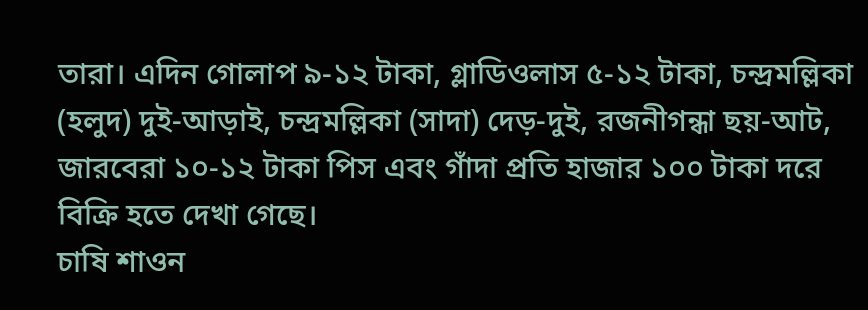তারা। এদিন গোলাপ ৯-১২ টাকা, গ্লাডিওলাস ৫-১২ টাকা, চন্দ্রমল্লিকা (হলুদ) দুই-আড়াই, চন্দ্রমল্লিকা (সাদা) দেড়-দুই, রজনীগন্ধা ছয়-আট, জারবেরা ১০-১২ টাকা পিস এবং গাঁদা প্রতি হাজার ১০০ টাকা দরে বিক্রি হতে দেখা গেছে।
চাষি শাওন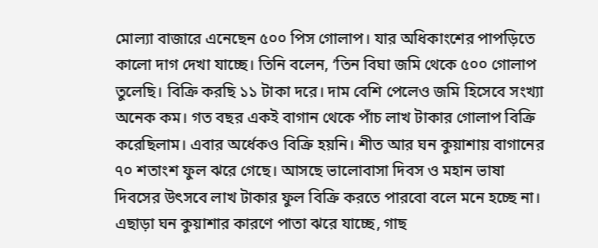মোল্যা বাজারে এনেছেন ৫০০ পিস গোলাপ। যার অধিকাংশের পাপড়িতে কালো দাগ দেখা যাচ্ছে। তিনি বলেন, ‘তিন বিঘা জমি থেকে ৫০০ গোলাপ তুলেছি। বিক্রি করছি ১১ টাকা দরে। দাম বেশি পেলেও জমি হিসেবে সংখ্যা অনেক কম। গত বছর একই বাগান থেকে পাঁচ লাখ টাকার গোলাপ বিক্রি করেছিলাম। এবার অর্ধেকও বিক্রি হয়নি। শীত আর ঘন কুয়াশায় বাগানের ৭০ শতাংশ ফুল ঝরে গেছে। আসছে ভালোবাসা দিবস ও মহান ভাষা দিবসের উৎসবে লাখ টাকার ফুল বিক্রি করতে পারবো বলে মনে হচ্ছে না।
এছাড়া ঘন কুয়াশার কারণে পাতা ঝরে যাচ্ছে, গাছ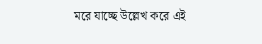মরে যাচ্ছে উল্লেখ করে এই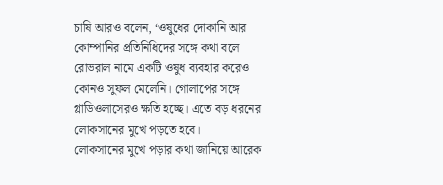চাষি আরও বলেন, ‘ওষুধের দোকানি আর কোম্পানির প্রতিনিধিদের সঙ্গে কথা বলে রোভরাল নামে একটি ওষুধ ব্যবহার করেও কোনও সুফল মেলেনি। গোলাপের সঙ্গে গ্লাডিওলাসেরও ক্ষতি হচ্ছে। এতে বড় ধরনের লোকসানের মুখে পড়তে হবে।
লোকসানের মুখে পড়ার কথা জানিয়ে আরেক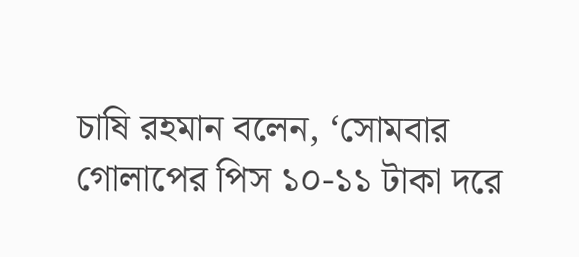চাষি রহমান বলেন, ‘সোমবার গোলাপের পিস ১০-১১ টাকা দরে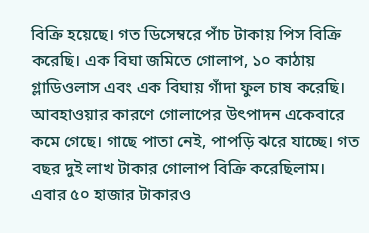বিক্রি হয়েছে। গত ডিসেম্বরে পাঁচ টাকায় পিস বিক্রি করেছি। এক বিঘা জমিতে গোলাপ, ১০ কাঠায় গ্লাডিওলাস এবং এক বিঘায় গাঁদা ফুল চাষ করেছি। আবহাওয়ার কারণে গোলাপের উৎপাদন একেবারে কমে গেছে। গাছে পাতা নেই, পাপড়ি ঝরে যাচ্ছে। গত বছর দুই লাখ টাকার গোলাপ বিক্রি করেছিলাম। এবার ৫০ হাজার টাকারও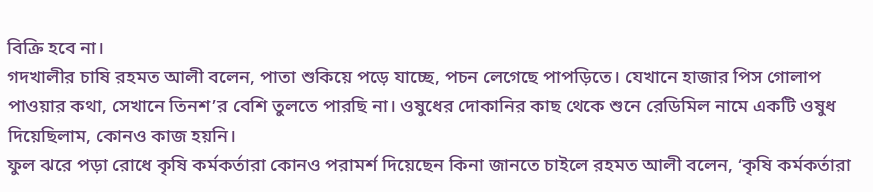বিক্রি হবে না।
গদখালীর চাষি রহমত আলী বলেন, পাতা শুকিয়ে পড়ে যাচ্ছে, পচন লেগেছে পাপড়িতে। যেখানে হাজার পিস গোলাপ পাওয়ার কথা, সেখানে তিনশ’র বেশি তুলতে পারছি না। ওষুধের দোকানির কাছ থেকে শুনে রেডিমিল নামে একটি ওষুধ দিয়েছিলাম, কোনও কাজ হয়নি।
ফুল ঝরে পড়া রোধে কৃষি কর্মকর্তারা কোনও পরামর্শ দিয়েছেন কিনা জানতে চাইলে রহমত আলী বলেন, ‘কৃষি কর্মকর্তারা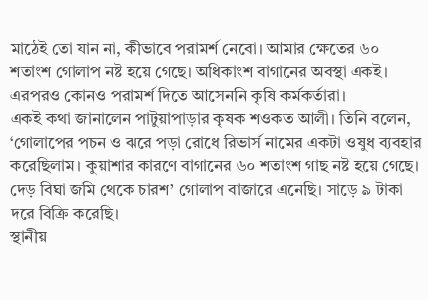মাঠেই তো যান না, কীভাবে পরামর্শ নেবো। আমার ক্ষেতের ৬০ শতাংশ গোলাপ নষ্ট হয়ে গেছে। অধিকাংশ বাগানের অবস্থা একই। এরপরও কোনও পরামর্শ দিতে আসেননি কৃষি কর্মকর্তারা।
একই কথা জানালেন পাটুয়াপাড়ার কৃষক শওকত আলী। তিনি বলেন, ‘গোলাপের পচন ও ঝরে পড়া রোধে রিভার্স নামের একটা ওষুধ ব্যবহার করেছিলাম। কুয়াশার কারণে বাগানের ৬০ শতাংশ গাছ নষ্ট হয়ে গেছে। দেড় বিঘা জমি থেকে চারশ’ গোলাপ বাজারে এনেছি। সাড়ে ৯ টাকা দরে বিক্রি করেছি।
স্থানীয়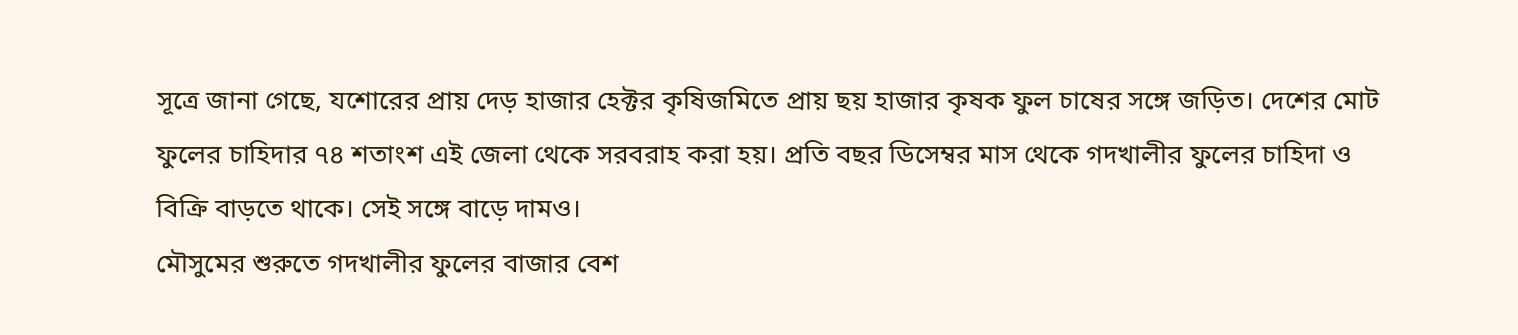সূত্রে জানা গেছে, যশোরের প্রায় দেড় হাজার হেক্টর কৃষিজমিতে প্রায় ছয় হাজার কৃষক ফুল চাষের সঙ্গে জড়িত। দেশের মোট ফুলের চাহিদার ৭৪ শতাংশ এই জেলা থেকে সরবরাহ করা হয়। প্রতি বছর ডিসেম্বর মাস থেকে গদখালীর ফুলের চাহিদা ও বিক্রি বাড়তে থাকে। সেই সঙ্গে বাড়ে দামও।
মৌসুমের শুরুতে গদখালীর ফুলের বাজার বেশ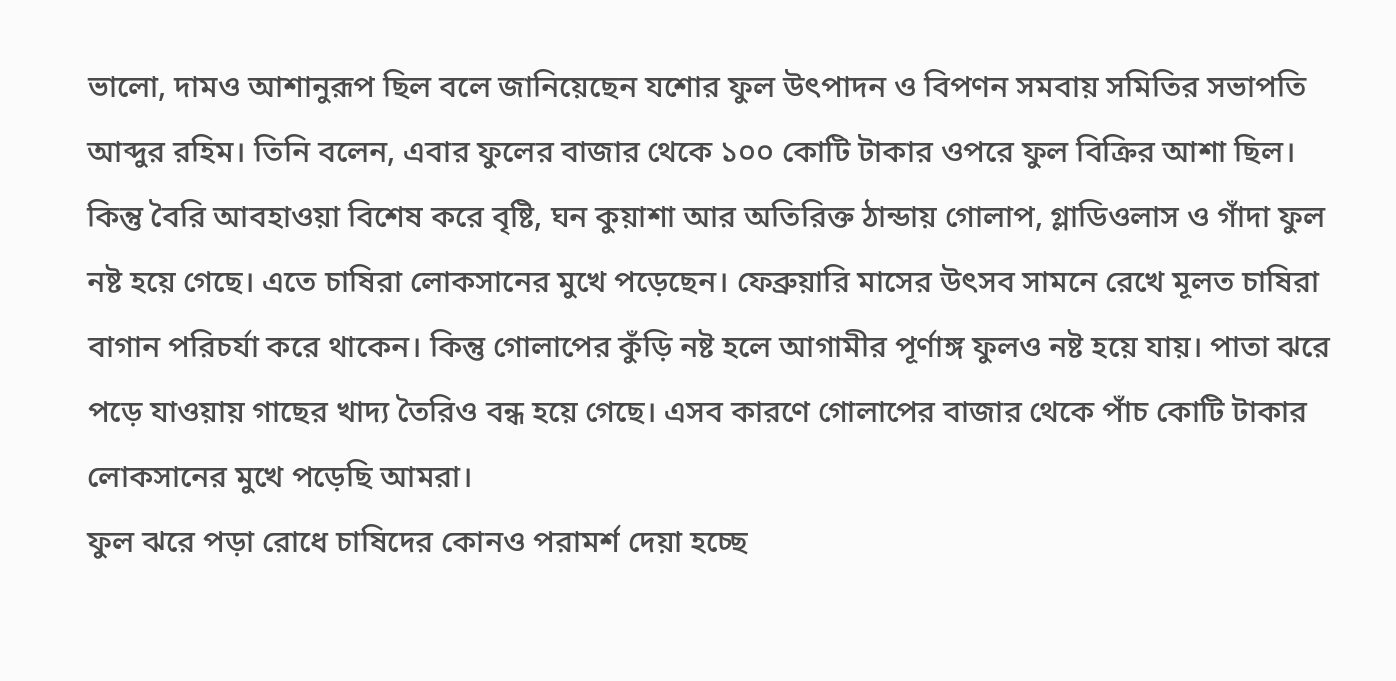ভালো, দামও আশানুরূপ ছিল বলে জানিয়েছেন যশোর ফুল উৎপাদন ও বিপণন সমবায় সমিতির সভাপতি আব্দুর রহিম। তিনি বলেন, এবার ফুলের বাজার থেকে ১০০ কোটি টাকার ওপরে ফুল বিক্রির আশা ছিল। কিন্তু বৈরি আবহাওয়া বিশেষ করে বৃষ্টি, ঘন কুয়াশা আর অতিরিক্ত ঠান্ডায় গোলাপ, গ্লাডিওলাস ও গাঁদা ফুল নষ্ট হয়ে গেছে। এতে চাষিরা লোকসানের মুখে পড়েছেন। ফেব্রুয়ারি মাসের উৎসব সামনে রেখে মূলত চাষিরা বাগান পরিচর্যা করে থাকেন। কিন্তু গোলাপের কুঁড়ি নষ্ট হলে আগামীর পূর্ণাঙ্গ ফুলও নষ্ট হয়ে যায়। পাতা ঝরে পড়ে যাওয়ায় গাছের খাদ্য তৈরিও বন্ধ হয়ে গেছে। এসব কারণে গোলাপের বাজার থেকে পাঁচ কোটি টাকার লোকসানের মুখে পড়েছি আমরা।
ফুল ঝরে পড়া রোধে চাষিদের কোনও পরামর্শ দেয়া হচ্ছে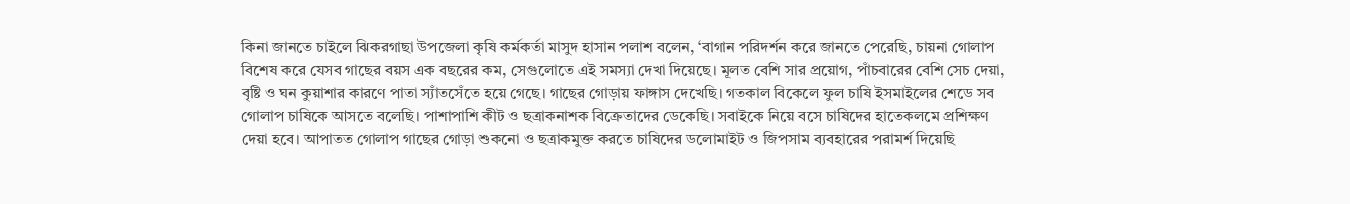কিনা জানতে চাইলে ঝিকরগাছা উপজেলা কৃষি কর্মকর্তা মাসুদ হাসান পলাশ বলেন, ‘বাগান পরিদর্শন করে জানতে পেরেছি, চায়না গোলাপ বিশেষ করে যেসব গাছের বয়স এক বছরের কম, সেগুলোতে এই সমস্যা দেখা দিয়েছে। মূলত বেশি সার প্রয়োগ, পাঁচবারের বেশি সেচ দেয়া, বৃষ্টি ও ঘন কুয়াশার কারণে পাতা স্যাঁতসেঁতে হয়ে গেছে। গাছের গোড়ায় ফাঙ্গাস দেখেছি। গতকাল বিকেলে ফুল চাষি ইসমাইলের শেডে সব গোলাপ চাষিকে আসতে বলেছি। পাশাপাশি কীট ও ছত্রাকনাশক বিক্রেতাদের ডেকেছি। সবাইকে নিয়ে বসে চাষিদের হাতেকলমে প্রশিক্ষণ দেয়া হবে। আপাতত গোলাপ গাছের গোড়া শুকনো ও ছত্রাকমুক্ত করতে চাষিদের ডলোমাইট ও জিপসাম ব্যবহারের পরামর্শ দিয়েছি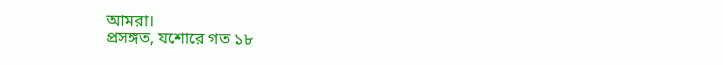আমরা।
প্রসঙ্গত, যশোরে গত ১৮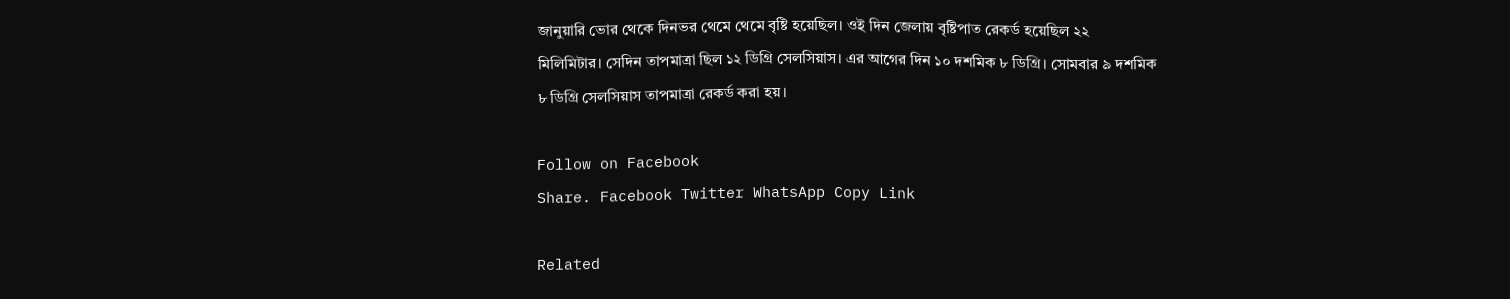জানুয়ারি ভোর থেকে দিনভর থেমে থেমে বৃষ্টি হয়েছিল। ওই দিন জেলায় বৃষ্টিপাত রেকর্ড হয়েছিল ২২ মিলিমিটার। সেদিন তাপমাত্রা ছিল ১২ ডিগ্রি সেলসিয়াস। এর আগের দিন ১০ দশমিক ৮ ডিগ্রি। সোমবার ৯ দশমিক ৮ ডিগ্রি সেলসিয়াস তাপমাত্রা রেকর্ড করা হয়।

Follow on Facebook
Share. Facebook Twitter WhatsApp Copy Link

Related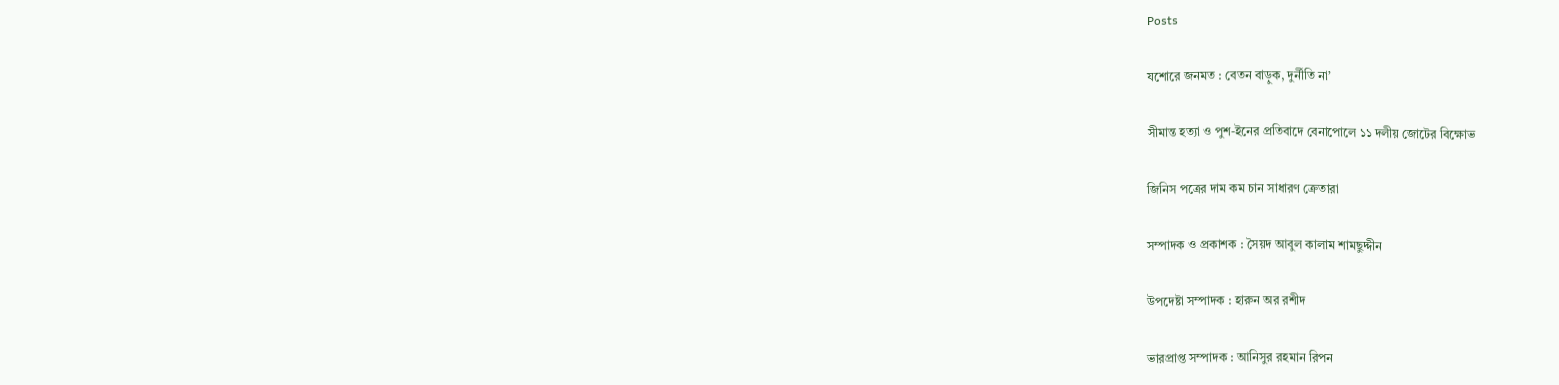Posts

যশোরে জনমত : বেতন বাড়ুক, দুর্নীতি না’

সীমান্ত হত্যা ও পুশ-ইনের প্রতিবাদে বেনাপোলে ১১ দলীয় জোটের বিক্ষোভ

জিনিস পত্রের দাম কম চান সাধারণ ক্রেতারা

সম্পাদক ও প্রকাশক : সৈয়দ আবুল কালাম শামছুদ্দীন

উপদেষ্টা সম্পাদক : হারুন অর রশীদ

ভারপ্রাপ্ত সম্পাদক : আনিসুর রহমান রিপন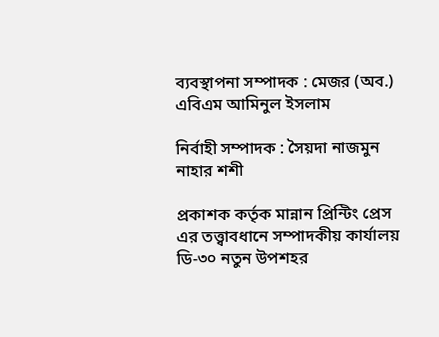ব্যবস্থাপনা সম্পাদক : মেজর (অব.) এবিএম আমিনুল ইসলাম

নির্বাহী সম্পাদক : সৈয়দা নাজমুন নাহার শশী

প্রকাশক কর্তৃক মান্নান প্রিন্টিং প্রেস এর তত্ত্বাবধানে সম্পাদকীয় কার্যালয় ডি-৩০ নতুন উপশহর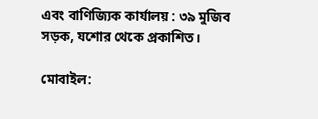এবং বাণিজ্যিক কার্যালয় : ৩৯ মুজিব সড়ক, যশোর থেকে প্রকাশিত।

মোবাইল: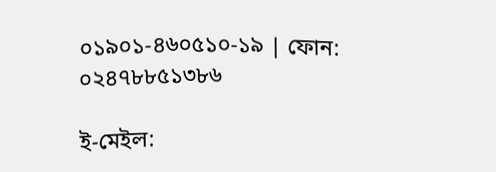০১৯০১-৪৬০৫১০-১৯ | ফোন: ০২৪৭৮৮৫১৩৮৬

ই-মেইল: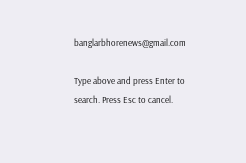banglarbhorenews@gmail.com

Type above and press Enter to search. Press Esc to cancel.